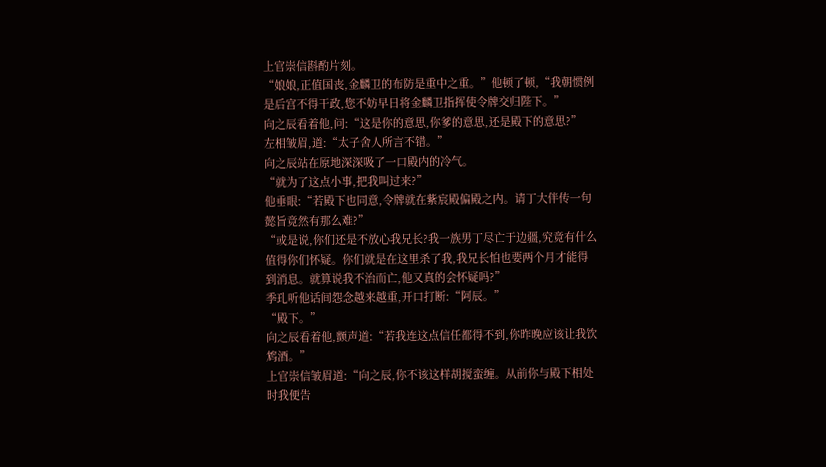上官崇信斟酌片刻。
“娘娘,正值国丧,金麟卫的布防是重中之重。”他顿了顿,“我朝惯例是后宫不得干政,您不妨早日将金麟卫指挥使令牌交归陛下。”
向之辰看着他,问:“这是你的意思,你爹的意思,还是殿下的意思?”
左相皱眉,道:“太子舍人所言不错。”
向之辰站在原地深深吸了一口殿内的冷气。
“就为了这点小事,把我叫过来?”
他垂眼:“若殿下也同意,令牌就在紫宸殿偏殿之内。请丁大伴传一句懿旨竟然有那么难?”
“或是说,你们还是不放心我兄长?我一族男丁尽亡于边疆,究竟有什么值得你们怀疑。你们就是在这里杀了我,我兄长怕也要两个月才能得到消息。就算说我不治而亡,他又真的会怀疑吗?”
季玌听他话间怨念越来越重,开口打断:“阿辰。”
“殿下。”
向之辰看着他,颤声道:“若我连这点信任都得不到,你昨晚应该让我饮鸩酒。”
上官崇信皱眉道:“向之辰,你不该这样胡搅蛮缠。从前你与殿下相处时我便告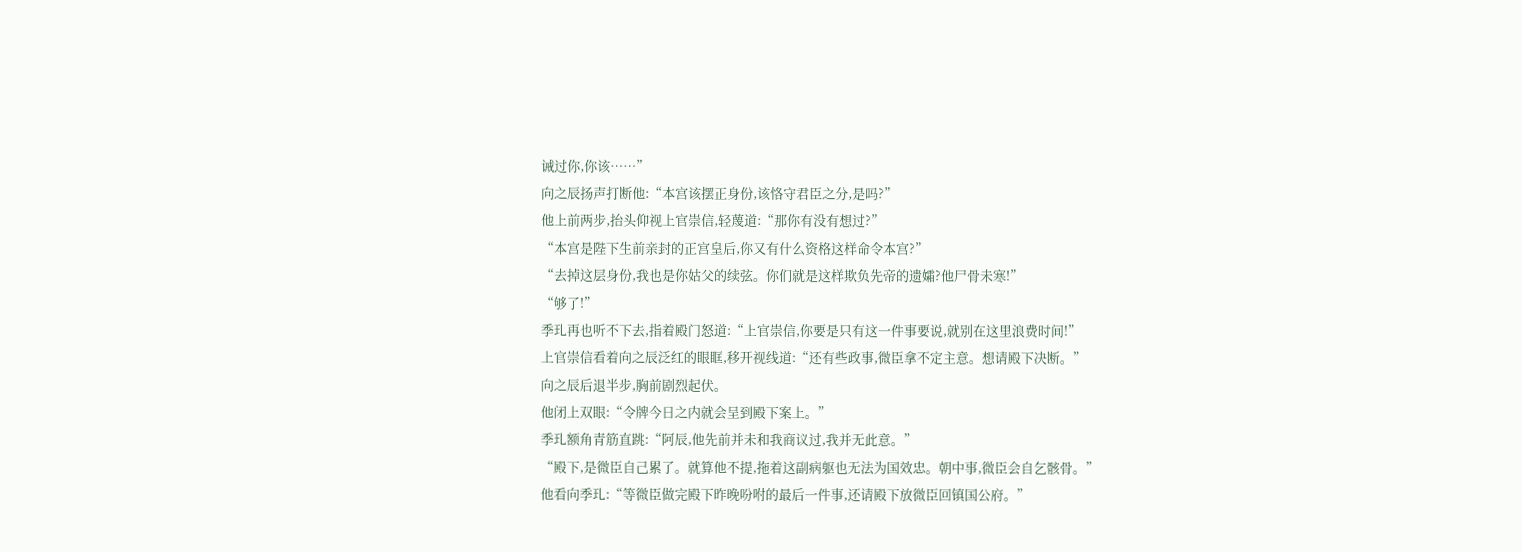诫过你,你该……”
向之辰扬声打断他:“本宫该摆正身份,该恪守君臣之分,是吗?”
他上前两步,抬头仰视上官崇信,轻蔑道:“那你有没有想过?”
“本宫是陛下生前亲封的正宫皇后,你又有什么资格这样命令本宫?”
“去掉这层身份,我也是你姑父的续弦。你们就是这样欺负先帝的遗孀?他尸骨未寒!”
“够了!”
季玌再也听不下去,指着殿门怒道:“上官崇信,你要是只有这一件事要说,就别在这里浪费时间!”
上官崇信看着向之辰泛红的眼眶,移开视线道:“还有些政事,微臣拿不定主意。想请殿下决断。”
向之辰后退半步,胸前剧烈起伏。
他闭上双眼:“令牌今日之内就会呈到殿下案上。”
季玌额角青筋直跳:“阿辰,他先前并未和我商议过,我并无此意。”
“殿下,是微臣自己累了。就算他不提,拖着这副病躯也无法为国效忠。朝中事,微臣会自乞骸骨。”
他看向季玌:“等微臣做完殿下昨晚吩咐的最后一件事,还请殿下放微臣回镇国公府。”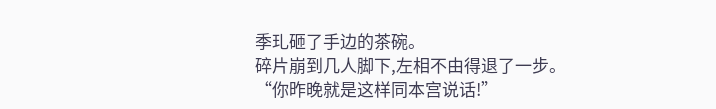季玌砸了手边的茶碗。
碎片崩到几人脚下,左相不由得退了一步。
“你昨晚就是这样同本宫说话!”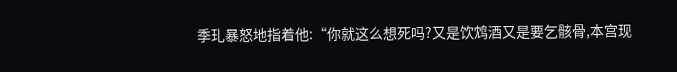季玌暴怒地指着他:“你就这么想死吗?又是饮鸩酒又是要乞骸骨,本宫现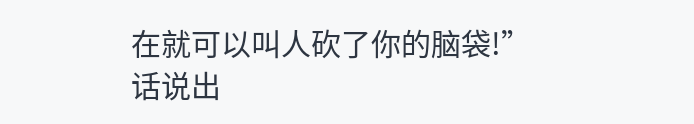在就可以叫人砍了你的脑袋!”
话说出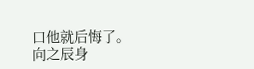口他就后悔了。
向之辰身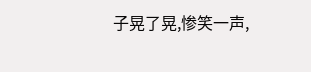子晃了晃,惨笑一声,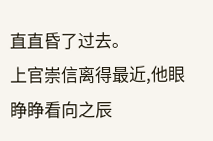直直昏了过去。
上官崇信离得最近,他眼睁睁看向之辰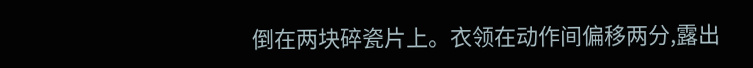倒在两块碎瓷片上。衣领在动作间偏移两分,露出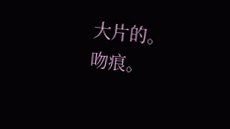大片的。
吻痕。